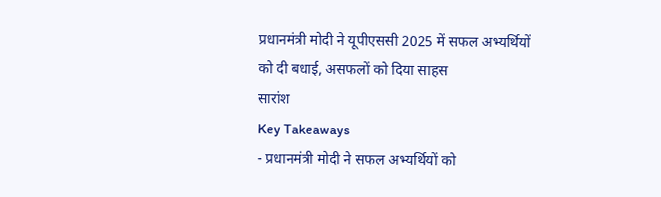प्रधानमंत्री मोदी ने यूपीएससी 2025 में सफल अभ्यर्थियों को दी बधाई, असफलों को दिया साहस
सारांश
Key Takeaways
- प्रधानमंत्री मोदी ने सफल अभ्यर्थियों को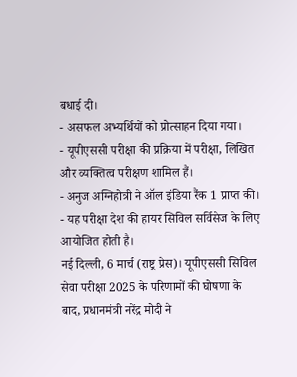बधाई दी।
- असफल अभ्यर्थियों को प्रोत्साहन दिया गया।
- यूपीएससी परीक्षा की प्रक्रिया में परीक्षा, लिखित और व्यक्तित्व परीक्षण शामिल हैं।
- अनुज अग्निहोत्री ने ऑल इंडिया रैंक 1 प्राप्त की।
- यह परीक्षा देश की हायर सिविल सर्विसेज के लिए आयोजित होती है।
नई दिल्ली, 6 मार्च (राष्ट्र प्रेस)। यूपीएससी सिविल सेवा परीक्षा 2025 के परिणामों की घोषणा के बाद, प्रधानमंत्री नरेंद्र मोदी ने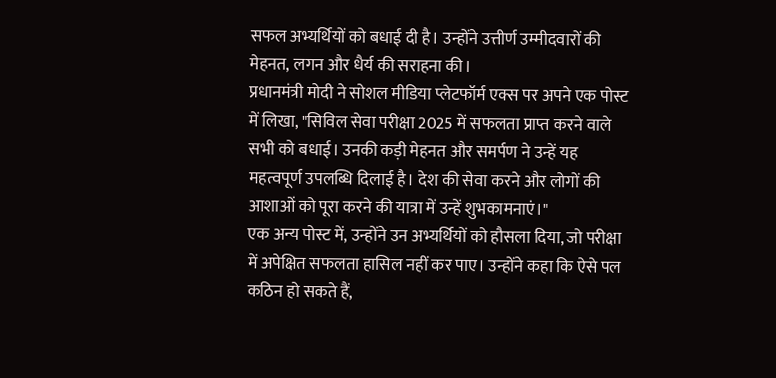सफल अभ्यर्थियों को बधाई दी है। उन्होंने उत्तीर्ण उम्मीदवारों की मेहनत, लगन और धैर्य की सराहना की।
प्रधानमंत्री मोदी ने सोशल मीडिया प्लेटफॉर्म एक्स पर अपने एक पोस्ट में लिखा, "सिविल सेवा परीक्षा 2025 में सफलता प्राप्त करने वाले सभी को बधाई। उनकी कड़ी मेहनत और समर्पण ने उन्हें यह महत्वपूर्ण उपलब्धि दिलाई है। देश की सेवा करने और लोगों की आशाओं को पूरा करने की यात्रा में उन्हें शुभकामनाएं।"
एक अन्य पोस्ट में, उन्होंने उन अभ्यर्थियों को हौसला दिया, जो परीक्षा में अपेक्षित सफलता हासिल नहीं कर पाए। उन्होंने कहा कि ऐसे पल कठिन हो सकते हैं,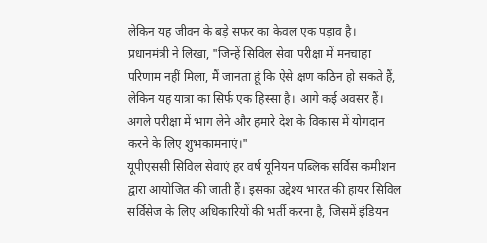लेकिन यह जीवन के बड़े सफर का केवल एक पड़ाव है।
प्रधानमंत्री ने लिखा, "जिन्हें सिविल सेवा परीक्षा में मनचाहा परिणाम नहीं मिला, मैं जानता हूं कि ऐसे क्षण कठिन हो सकते हैं, लेकिन यह यात्रा का सिर्फ एक हिस्सा है। आगे कई अवसर हैं। अगले परीक्षा में भाग लेने और हमारे देश के विकास में योगदान करने के लिए शुभकामनाएं।"
यूपीएससी सिविल सेवाएं हर वर्ष यूनियन पब्लिक सर्विस कमीशन द्वारा आयोजित की जाती हैं। इसका उद्देश्य भारत की हायर सिविल सर्विसेज के लिए अधिकारियों की भर्ती करना है, जिसमें इंडियन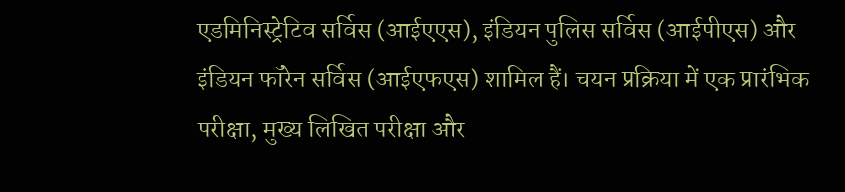एडमिनिस्ट्रेटिव सर्विस (आईएएस), इंडियन पुलिस सर्विस (आईपीएस) और इंडियन फॉरेन सर्विस (आईएफएस) शामिल हैं। चयन प्रक्रिया में एक प्रारंभिक परीक्षा, मुख्य लिखित परीक्षा और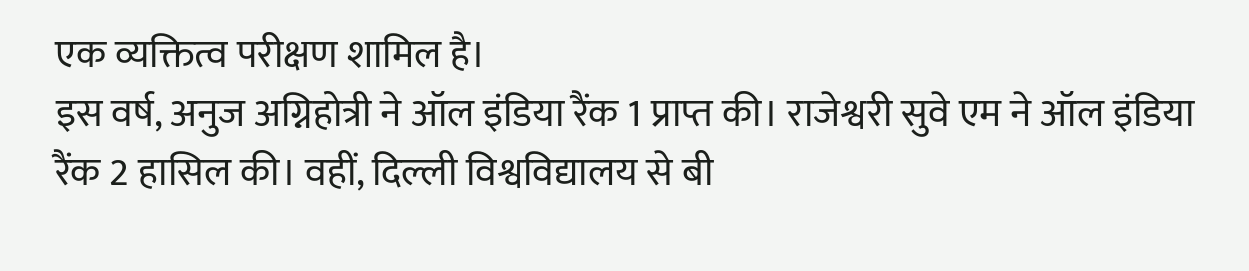एक व्यक्तित्व परीक्षण शामिल है।
इस वर्ष, अनुज अग्निहोत्री ने ऑल इंडिया रैंक 1 प्राप्त की। राजेश्वरी सुवे एम ने ऑल इंडिया रैंक 2 हासिल की। वहीं, दिल्ली विश्वविद्यालय से बी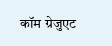कॉम ग्रेजुएट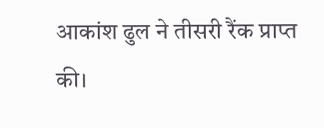आकांश ढुल ने तीसरी रैंक प्राप्त की।